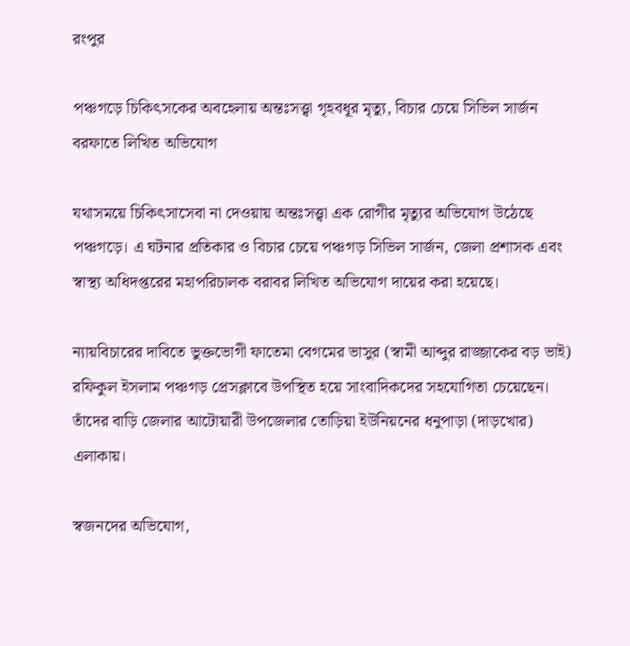রংপুর

পঞ্চগড়ে চিকিৎসকের অবহেলায় অন্তঃসত্ত্বা গৃহবধূর মৃত্যু, বিচার চেয়ে সিভিল সার্জন বরফাতে লিখিত অভিযোগ

যথাসময়ে চিকিৎসাসেবা না দেওয়ায় অন্তঃসত্ত্বা এক রোগীর মৃত্যুর অভিযোগ উঠেছে পঞ্চগড়ে। এ ঘটনার প্রতিকার ও বিচার চেয়ে পঞ্চগড় সিভিল সার্জন, জেলা প্রশাসক এবং স্বাস্থ্য অধিদপ্তরের মহাপরিচালক বরাবর লিখিত অভিযোগ দায়ের করা হয়েছে।

ন্যায়বিচারের দাবিতে ভুক্তভোগী ফাতেমা বেগমের ভাসুর (স্বামী আব্দুর রাজ্জাকের বড় ভাই) রফিকুল ইসলাম পঞ্চগড় প্রেসক্লাবে উপস্থিত হয়ে সাংবাদিকদের সহযোগিতা চেয়েছেন। তাঁদের বাড়ি জেলার আটোয়ারী উপজেলার তোড়িয়া ইউনিয়নের ধনুপাড়া (দাড়খোর) এলাকায়।

স্বজনদের অভিযোগ,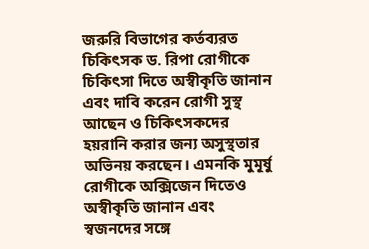জরুরি বিভাগের কর্তব্যরত চিকিৎসক ড. রিপা রোগীকে চিকিৎসা দিতে অস্বীকৃতি জানান এবং দাবি করেন রোগী সুস্থ আছেন ও চিকিৎসকদের হয়রানি করার জন্য অসুস্থতার অভিনয় করছেন। এমনকি মুমূর্ষু রোগীকে অক্সিজেন দিতেও অস্বীকৃতি জানান এবং স্বজনদের সঙ্গে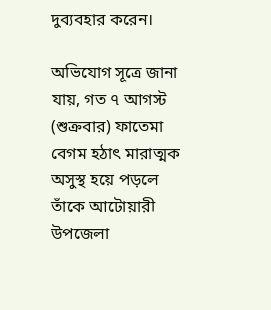দুব্যবহার করেন।

অভিযোগ সূত্রে জানা যায়, গত ৭ আগস্ট (শুক্রবার) ফাতেমা বেগম হঠাৎ মারাত্মক অসুস্থ হয়ে পড়লে তাঁকে আটোয়ারী উপজেলা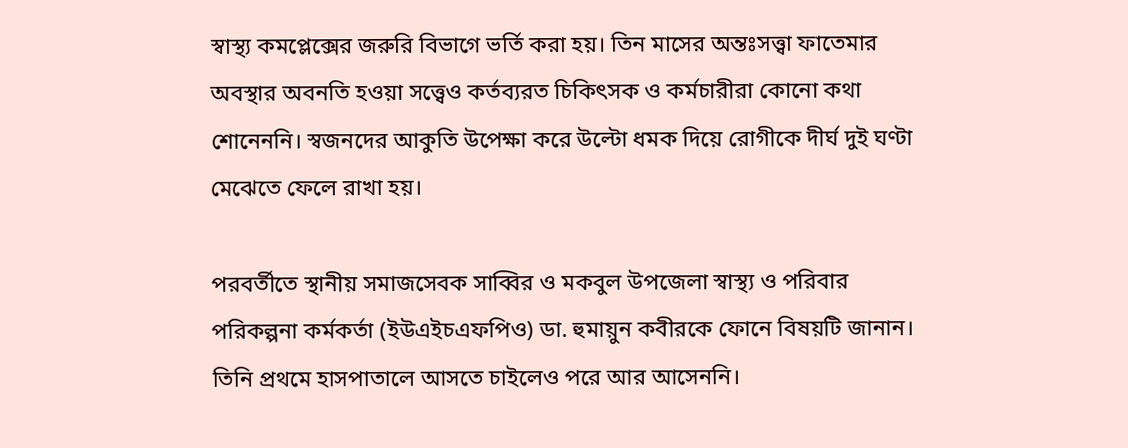স্বাস্থ্য কমপ্লেক্সের জরুরি বিভাগে ভর্তি করা হয়। তিন মাসের অন্তঃসত্ত্বা ফাতেমার অবস্থার অবনতি হওয়া সত্ত্বেও কর্তব্যরত চিকিৎসক ও কর্মচারীরা কোনো কথা শোনেননি। স্বজনদের আকুতি উপেক্ষা করে উল্টো ধমক দিয়ে রোগীকে দীর্ঘ দুই ঘণ্টা মেঝেতে ফেলে রাখা হয়।

পরবর্তীতে স্থানীয় সমাজসেবক সাব্বির ও মকবুল উপজেলা স্বাস্থ্য ও পরিবার পরিকল্পনা কর্মকর্তা (ইউএইচএফপিও) ডা. হুমায়ুন কবীরকে ফোনে বিষয়টি জানান। তিনি প্রথমে হাসপাতালে আসতে চাইলেও পরে আর আসেননি।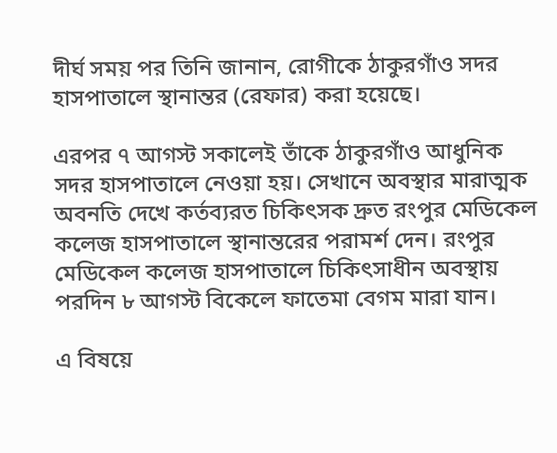দীর্ঘ সময় পর তিনি জানান, রোগীকে ঠাকুরগাঁও সদর হাসপাতালে স্থানান্তর (রেফার) করা হয়েছে।

এরপর ৭ আগস্ট সকালেই তাঁকে ঠাকুরগাঁও আধুনিক সদর হাসপাতালে নেওয়া হয়। সেখানে অবস্থার মারাত্মক অবনতি দেখে কর্তব্যরত চিকিৎসক দ্রুত রংপুর মেডিকেল কলেজ হাসপাতালে স্থানান্তরের পরামর্শ দেন। রংপুর মেডিকেল কলেজ হাসপাতালে চিকিৎসাধীন অবস্থায় পরদিন ৮ আগস্ট বিকেলে ফাতেমা বেগম মারা যান।

এ বিষয়ে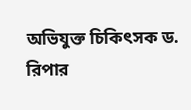অভিযুক্ত চিকিৎসক ড. রিপার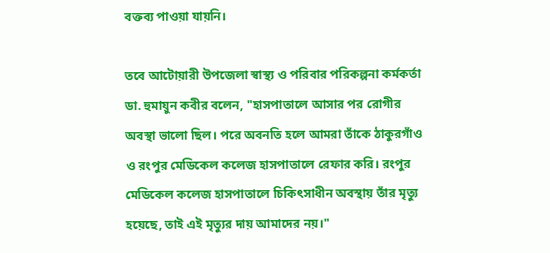বক্তব্য পাওয়া যায়নি।

তবে আটোয়ারী উপজেলা স্বাস্থ্য ও পরিবার পরিকল্পনা কর্মকর্তা ডা. হুমায়ুন কবীর বলেন, "হাসপাতালে আসার পর রোগীর অবস্থা ভালো ছিল। পরে অবনতি হলে আমরা তাঁকে ঠাকুরগাঁও ও রংপুর মেডিকেল কলেজ হাসপাতালে রেফার করি। রংপুর মেডিকেল কলেজ হাসপাতালে চিকিৎসাধীন অবস্থায় তাঁর মৃত্যু হয়েছে, তাই এই মৃত্যুর দায় আমাদের নয়।"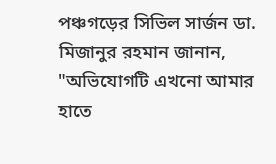পঞ্চগড়ের সিভিল সার্জন ডা. মিজানুর রহমান জানান, "অভিযোগটি এখনো আমার হাতে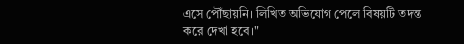এসে পৌঁছায়নি। লিখিত অভিযোগ পেলে বিষয়টি তদন্ত করে দেখা হবে।"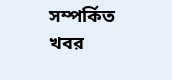সম্পর্কিত খবর